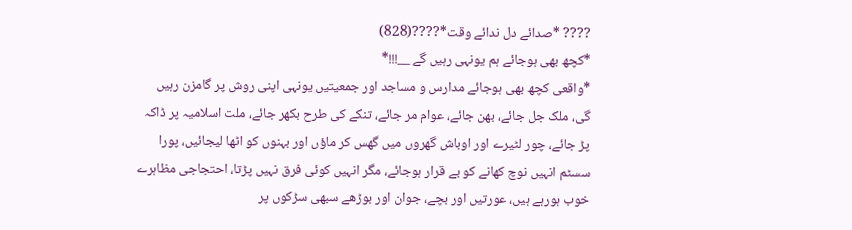???? *صدائے دل ندائے وقت*????(828)
*کچھ بھی ہوجائے ہم یونہی رہیں گے __!!!*
*واقعی کچھ بھی ہوجائے مدارس و مساجد اور جمعیتیں یونہی اپنی روش پر گامزن رہیں گی، ملک جل جائے، بھن جائے، عوام مر جائے، تنکے کی طرح بکھر جائے، ملت اسلامیہ پر ڈاکہ پڑ جائے، چور لٹیرے اور اوباش گھروں میں گھس کر ماؤں اور بہنوں کو اٹھا لیجائیں، پورا سسٹم انہیں نوچ کھانے کو بے قرار ہوجائے، مگر انہیں کوئی فرق نہیں پڑتا، احتجاجی مظاہرے خوب ہورہے ہیں، عورتیں اور بچے، جوان اور بوڑھے سبھی سڑکوں پر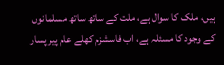ہیں، ملک کا سوال ہے، ملت کے ساتھ ساتھ مسلمانوں کے وجود کا مسئلہ ہے، اب فاسشزم کھلے عام پیر پسار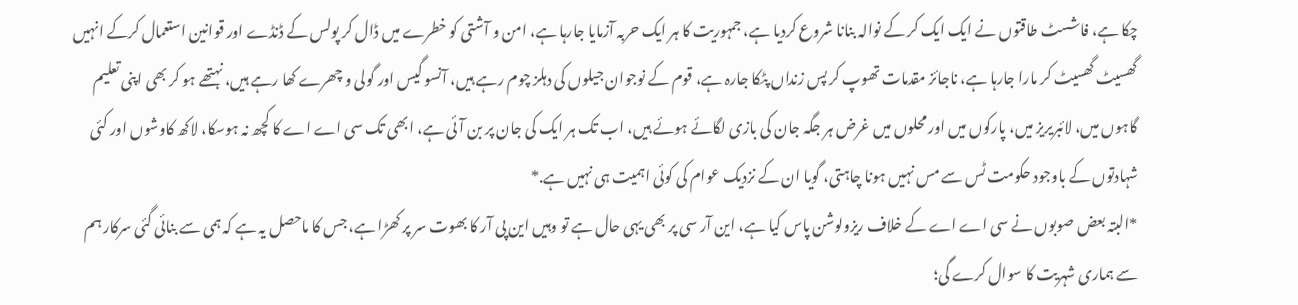چکا ہے، فاشسٹ طاقتوں نے ایک ایک کر کے نوالہ بنانا شروع کردیا ہے، جمہوریت کا ہر ایک حربہ آزمایا جارہا ہے، امن و آشتی کو خطرے میں ڈال کر پولس کے ڈنڈے اور قوانین استعمال کرکے انہیں گھسیٹ گھسیٹ کر مارا جارہا ہے، ناجائز مقدمات تھوپ کر پس زنداں پٹکا جارہ ہے، قوم کے نوجوان جیلوں کی دہلز چوم رہے ہیں، آنسو گیس اور گولی و چھرے کھا رہے ہیں، نہتھے ہو کر بھی اپنی تعلیم گاہوں میں، لائبریریز میں، پارکوں میں اور محلوں میں غرض ہر جگہ جان کی بازی لگائے ہوئے ہیں، اب تک ہر ایک کی جان پر بن آئی ہے، ابھی تک سی اے اے کا کچھ نہ ہوسکا، لاکھ کاوشوں اور کئی شہادتوں کے باوجود حکومت ٹس سے مس نہیں ہونا چاہتی، گویا ان کے نزدیک عوام کی کوئی اہمیت ہی نہیں ہے.*
*البتہ بعض صوبوں نے سی اے اے کے خلاف ریزولوشن پاس کیا ہے، این آر سی پر بھی یہی حال ہے تو وہیں این پی آر کا بھوت سر پر کھڑا ہے، جس کا ماحصل یہ ہے کہ ہمی سے بنائی گئی سرکار ہم سے ہماری شہریت کا سوال کرے گی؛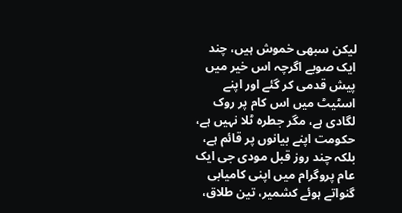لیکن سبھی خموش ہیں، چند ایک صوبے اگرچہ اس خیر میں پیش قدمی کر گئے اور اپنے اسٹیٹ میں اس کام پر روک لگادی ہے، مگر جطرہ ٹلا نہیں ہے، حکومت اپنے بیانوں پر قائم ہے، بلکہ چند روز قبل مودی جی ایک عام پروگرام میں اپنی کامیابی گنواتے ہوئے کشمیر، تین طلاق،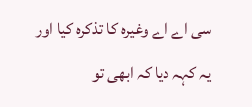سی اے اے وغیرہ کا تذکرہ کیا اور یہ کہہ دیا کہ ابھی تو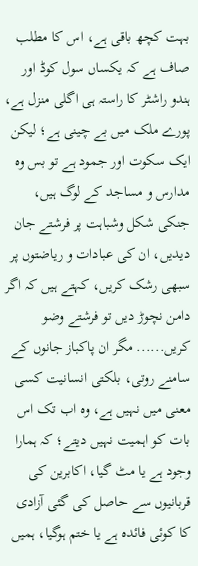بہت کچھ باقی ہے، اس کا مطلب صاف ہے کہ یکساں سول کوڈ اور ہندو راشٹر کا راستہ ہی اگلی منزل ہے، پورے ملک میں بے چینی ہے؛ لیکن ایک سکوت اور جمود ہے تو بس وہ مدارس و مساجد کے لوگ ہیں، جنکی شکل وشباہت پر فرشتے جان دیدیں، ان کی عبادات و ریاضتوں پر سبھی رشک کریں، کہتے ہیں کہ اگر دامن نچوڑ دیں تو فرشتے وضو کریں...... مگر ان پاکباز جانوں کے سامنے روتی، بلکتی انسانیت کسی معنی میں نہیں ہے، وہ اب تک اس بات کو اہمیت نہیں دیتے؛ کہ ہمارا وجود ہے یا مٹ گیا، اکابرین کی قربانیوں سے حاصل کی گئی آزادی کا کوئی فائدہ ہے یا ختم ہوگیا، ہمیں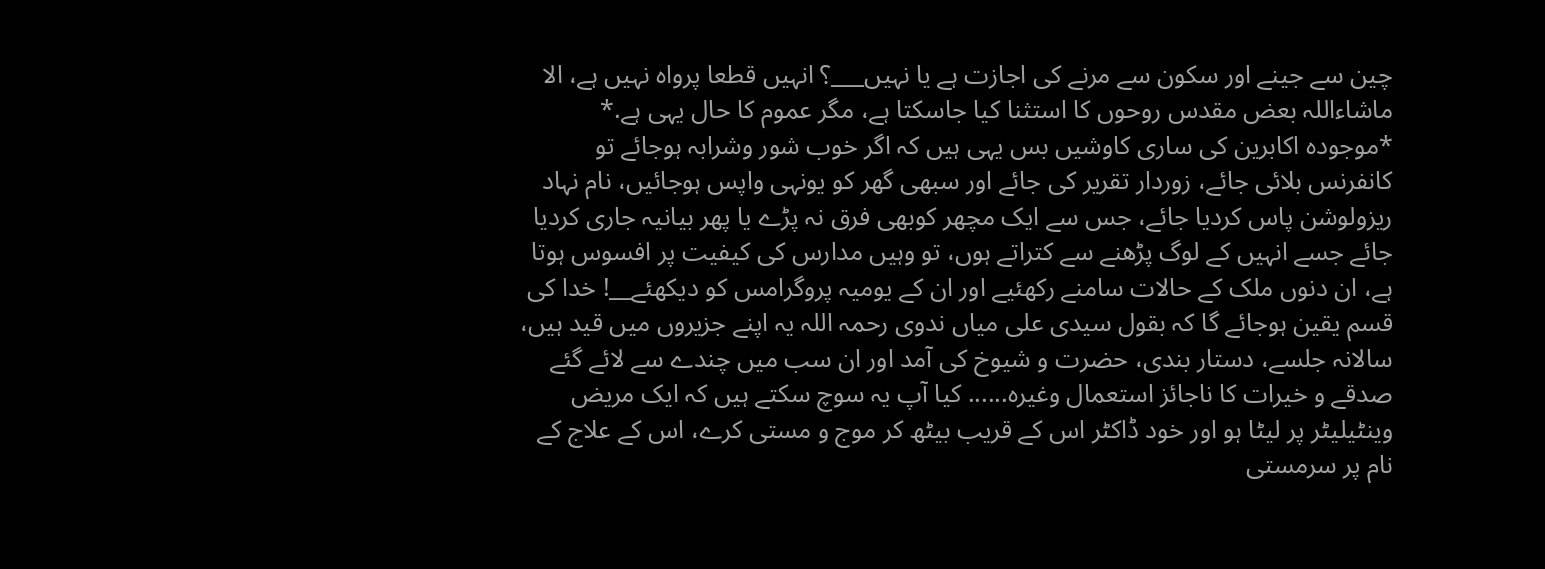چین سے جینے اور سکون سے مرنے کی اجازت ہے یا نہیں___؟ انہیں قطعا پرواہ نہیں ہے، الا ماشاءاللہ بعض مقدس روحوں کا استثنا کیا جاسکتا ہے، مگر عموم کا حال یہی ہے.*
*موجودہ اکابرین کی ساری کاوشیں بس یہی ہیں کہ اگر خوب شور وشرابہ ہوجائے تو کانفرنس بلائی جائے، زوردار تقریر کی جائے اور سبھی گھر کو یونہی واپس ہوجائیں، نام نہاد ریزولوشن پاس کردیا جائے، جس سے ایک مچھر کوبھی فرق نہ پڑے یا پھر بیانیہ جاری کردیا جائے جسے انہیں کے لوگ پڑھنے سے کتراتے ہوں، تو وہیں مدارس کی کیفیت پر افسوس ہوتا ہے، ان دنوں ملک کے حالات سامنے رکھئیے اور ان کے یومیہ پروگرامس کو دیکھئے__! خدا کی قسم یقین ہوجائے گا کہ بقول سیدی علی میاں ندوی رحمہ اللہ یہ اپنے جزیروں میں قید ہیں، سالانہ جلسے، دستار بندی، حضرت و شیوخ کی آمد اور ان سب میں چندے سے لائے گئے صدقے و خیرات کا ناجائز استعمال وغیرہ...... کیا آپ یہ سوچ سکتے ہیں کہ ایک مریض وینٹیلیٹر پر لیٹا ہو اور خود ڈاکٹر اس کے قریب بیٹھ کر موج و مستی کرے، اس کے علاج کے نام پر سرمستی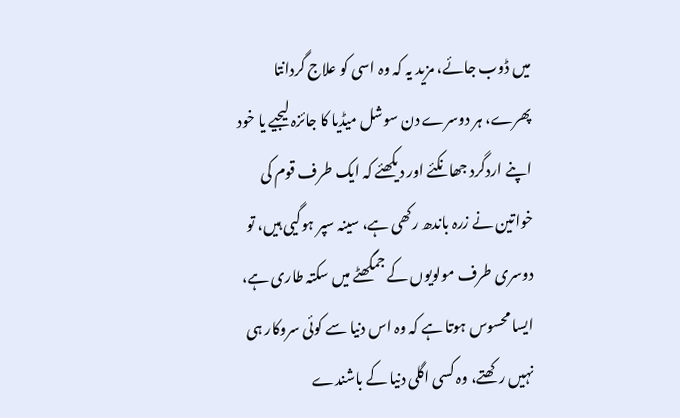میں ڈوب جائے، مزید یہ کہ وہ اسی کو علاج گردانتا پھرے، ہر دوسرے دن سوشل میڈیا کا جائزہ لیجیے یا خود اپنے اردگرد جھانکئے اور دیکھئے کہ ایک طرف قوم کی خواتین نے زرہ باندھ رکھی ہے، سینہ سپر ہوگیی ہیں، تو دوسری طرف مولویوں کے جمگھٹے میں سکتہ طاری ہے، ایسا محسوس ہوتا ہے کہ وہ اس دنیا سے کوئی سروکار ہی نہیں رکھتے، وہ کسی اگلی دنیا کے باشندے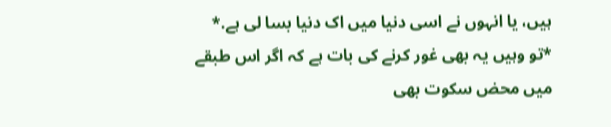ہیں، یا انہوں نے اسی دنیا میں اک دنیا بسا لی ہے.*
*تو وہیں یہ بھی غور کرنے کی بات ہے کہ اگر اس طبقے میں محض سکوت بھی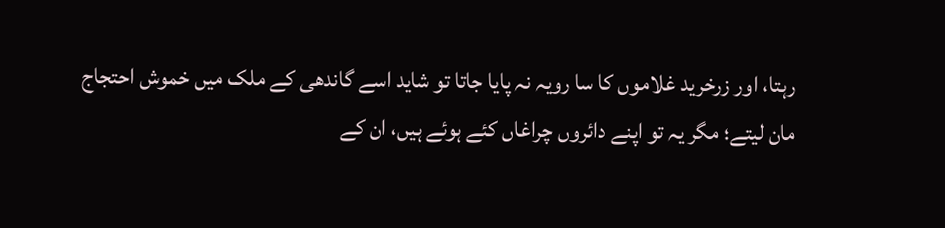رہتا، اور زرخرید غلاموں کا سا رویہ نہ پایا جاتا تو شاید اسے گاندھی کے ملک میں خموش احتجاج مان لیتے؛ مگر یہ تو اپنے دائروں چراغاں کئے ہوئے ہیں، ان کے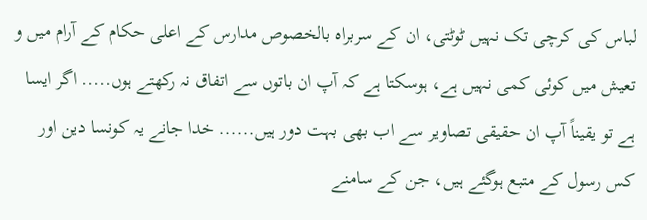لباس کی کرچی تک نہیں ٹوٹتی، ان کے سربراہ بالخصوص مدارس کے اعلی حکام کے آرام میں و تعیش میں کوئی کمی نہیں ہے، ہوسکتا ہے کہ آپ ان باتوں سے اتفاق نہ رکھتے ہوں..... اگر ایسا ہے تو یقیناً آپ ان حقیقی تصاویر سے اب بھی بہت دور ہیں...... خدا جانے یہ کونسا دین اور کس رسول کے متبع ہوگئے ہیں، جن کے سامنے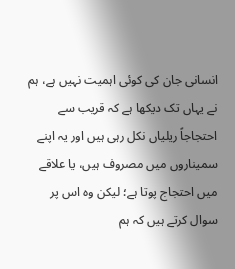انسانی جان کی کوئی اہمیت نہیں ہے، ہم نے یہاں تک دیکھا ہے کہ قریب سے احتجاجاً ریلیاں نکل رہی ہیں اور یہ اپنے سمیناروں میں مصروف ہیں، یا علاقے میں احتجاج پوتا ہے؛ لیکن وہ اس پر سوال کرتے ہیں کہ ہم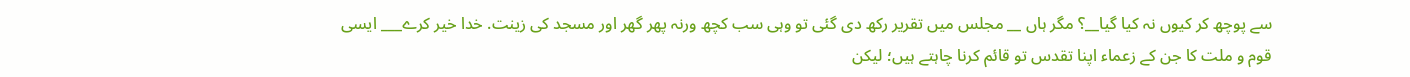سے پوچھ کر کیوں نہ کیا گیا__؟ مگر ہاں __ مجلس میں تقریر رکھ دی گئی تو وہی سب کچھ ورنہ پھر گھر اور مسجد کی زینت. خدا خیر کرے___ ایسی قوم و ملت کا جن کے زعماء اپنا تقدس تو قائم کرنا چاہتے ہیں؛ لیکن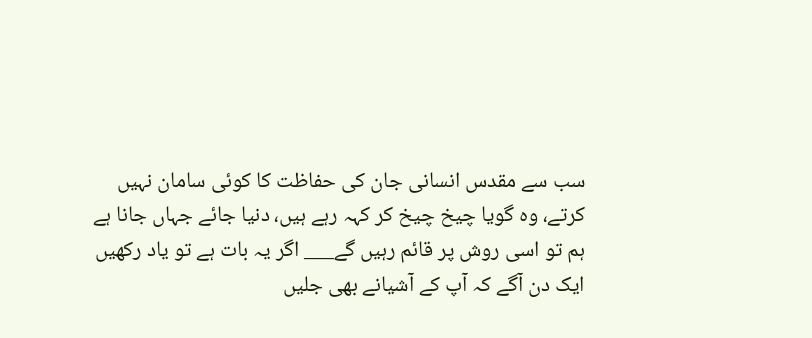سب سے مقدس انسانی جان کی حفاظت کا کوئی سامان نہیں کرتے، وہ گویا چیخ چیخ کر کہہ رہے ہیں، دنیا جائے جہاں جانا ہے ہم تو اسی روش پر قائم رہیں گے___ اگر یہ بات ہے تو یاد رکھیں ایک دن آگے کہ آپ کے آشیانے بھی جلیں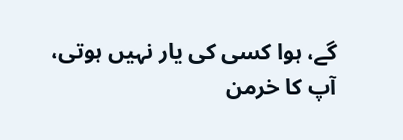گے، ہوا کسی کی یار نہیں ہوتی، آپ کا خرمن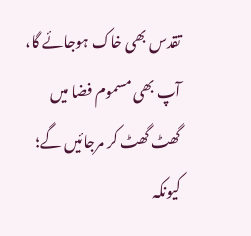تقدس بھی خاک ہوجائے گا، آپ بھی مسموم فضا میں گھٹ گھٹ کر مرجائیں گے؛ کیونکہ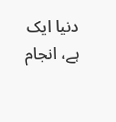دنیا ایک ہے، انجام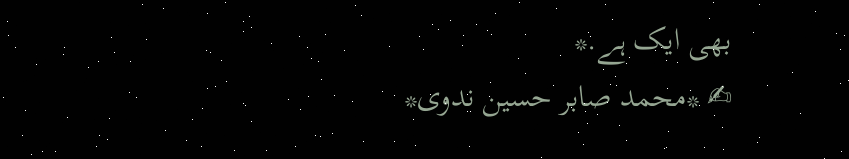بھی ایک ہے.*
✍ *محمد صابر حسین ندوی*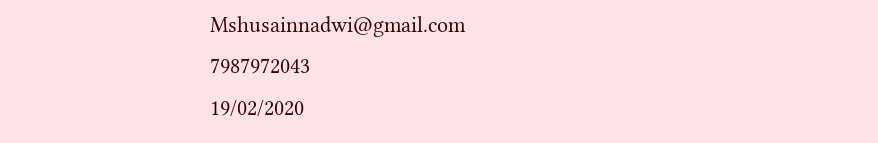Mshusainnadwi@gmail.com
7987972043
19/02/2020